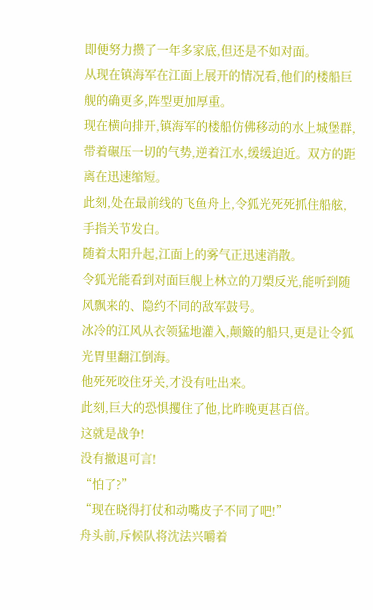即便努力攒了一年多家底,但还是不如对面。
从现在镇海军在江面上展开的情况看,他们的楼船巨舰的确更多,阵型更加厚重。
现在横向排开,镇海军的楼船仿佛移动的水上城堡群,带着碾压一切的气势,逆着江水,缓缓迫近。双方的距离在迅速缩短。
此刻,处在最前线的飞鱼舟上,令狐光死死抓住船舷,手指关节发白。
随着太阳升起,江面上的雾气正迅速消散。
令狐光能看到对面巨舰上林立的刀槊反光,能听到随风飘来的、隐约不同的敌军鼓号。
冰冷的江风从衣领猛地灌入,颠簸的船只,更是让令狐光胃里翻江倒海。
他死死咬住牙关,才没有吐出来。
此刻,巨大的恐惧攫住了他,比昨晚更甚百倍。
这就是战争!
没有撤退可言!
“怕了?”
“现在晓得打仗和动嘴皮子不同了吧!”
舟头前,斥候队将沈法兴嚼着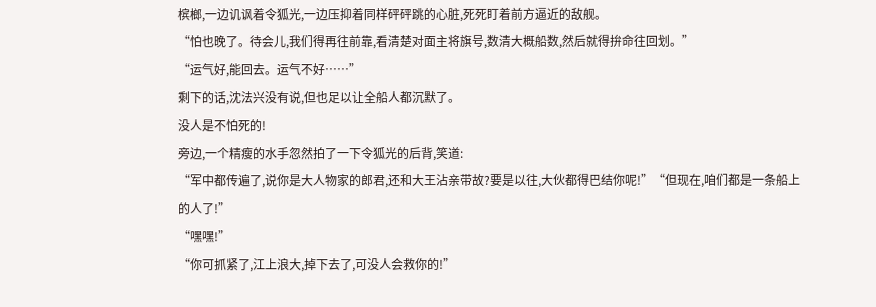槟榔,一边讥讽着令狐光,一边压抑着同样砰砰跳的心脏,死死盯着前方逼近的敌舰。
“怕也晚了。待会儿,我们得再往前靠,看清楚对面主将旗号,数清大概船数,然后就得拚命往回划。”
“运气好,能回去。运气不好……”
剩下的话,沈法兴没有说,但也足以让全船人都沉默了。
没人是不怕死的!
旁边,一个精瘦的水手忽然拍了一下令狐光的后背,笑道:
“军中都传遍了,说你是大人物家的郎君,还和大王沾亲带故?要是以往,大伙都得巴结你呢!”“但现在,咱们都是一条船上的人了!”
“嘿嘿!”
“你可抓紧了,江上浪大,掉下去了,可没人会救你的!”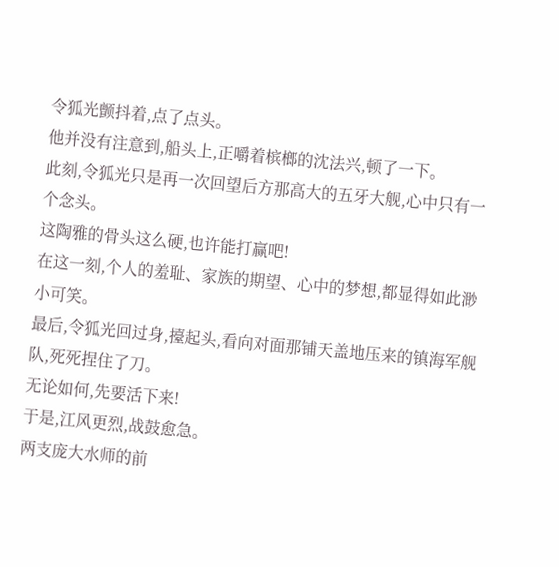令狐光颤抖着,点了点头。
他并没有注意到,船头上,正嚼着槟榔的沈法兴,顿了一下。
此刻,令狐光只是再一次回望后方那高大的五牙大舰,心中只有一个念头。
这陶雅的骨头这么硬,也许能打赢吧!
在这一刻,个人的羞耻、家族的期望、心中的梦想,都显得如此渺小可笑。
最后,令狐光回过身,擡起头,看向对面那铺天盖地压来的镇海军舰队,死死捏住了刀。
无论如何,先要活下来!
于是,江风更烈,战鼓愈急。
两支庞大水师的前